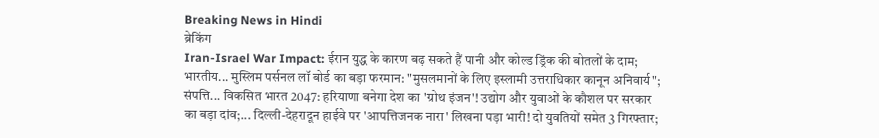Breaking News in Hindi
ब्रेकिंग
Iran-Israel War Impact: ईरान युद्ध के कारण बढ़ सकते हैं पानी और कोल्ड ड्रिंक की बोतलों के दाम; भारतीय... मुस्लिम पर्सनल लॉ बोर्ड का बड़ा फरमान: "मुसलमानों के लिए इस्लामी उत्तराधिकार कानून अनिवार्य"; संपत्ति... विकसित भारत 2047: हरियाणा बनेगा देश का 'ग्रोथ इंजन'! उद्योग और युवाओं के कौशल पर सरकार का बड़ा दांव;... दिल्ली-देहरादून हाईवे पर 'आपत्तिजनक नारा' लिखना पड़ा भारी! दो युवतियों समेत 3 गिरफ्तार;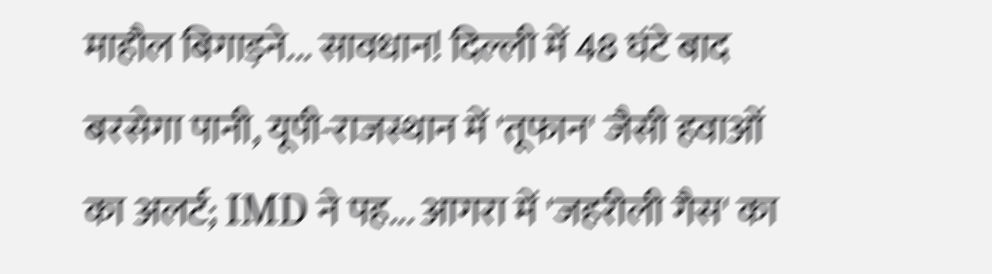माहौल बिगाड़ने... सावधान! दिल्ली में 48 घंटे बाद बरसेगा पानी, यूपी-राजस्थान में 'तूफान' जैसी हवाओं का अलर्ट; IMD ने पह... आगरा में 'जहरीली गैस' का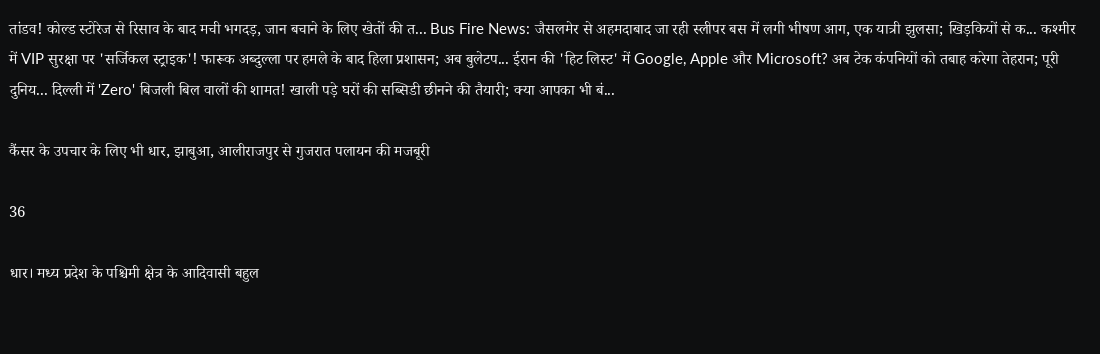तांडव! कोल्ड स्टोरेज से रिसाव के बाद मची भगदड़, जान बचाने के लिए खेतों की त... Bus Fire News: जैसलमेर से अहमदाबाद जा रही स्लीपर बस में लगी भीषण आग, एक यात्री झुलसा; खिड़कियों से क... कश्मीर में VIP सुरक्षा पर 'सर्जिकल स्ट्राइक'! फारूक अब्दुल्ला पर हमले के बाद हिला प्रशासन; अब बुलेटप... ईरान की 'हिट लिस्ट' में Google, Apple और Microsoft? अब टेक कंपनियों को तबाह करेगा तेहरान; पूरी दुनिय... दिल्ली में 'Zero' बिजली बिल वालों की शामत! खाली पड़े घरों की सब्सिडी छीनने की तैयारी; क्या आपका भी बं...

कैंसर के उपचार के लिए भी धार, झाबुआ, आलीराजपुर से गुजरात पलायन की मजबूरी

36

धार। मध्य प्रदेश के पश्चिमी क्षेत्र के आदिवासी बहुल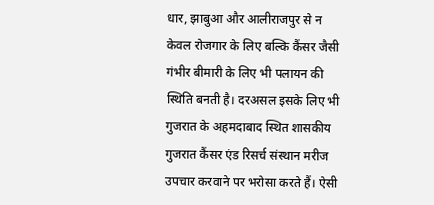धार, झाबुआ और आलीराजपुर से न केवल रोजगार के लिए बल्कि कैंसर जैसी गंभीर बीमारी के लिए भी पलायन की स्थिति बनती है। दरअसल इसके लिए भी गुजरात के अहमदाबाद स्थित शासकीय गुजरात कैंसर एंड रिसर्च संस्थान मरीज उपचार करवाने पर भरोसा करते हैं। ऐसी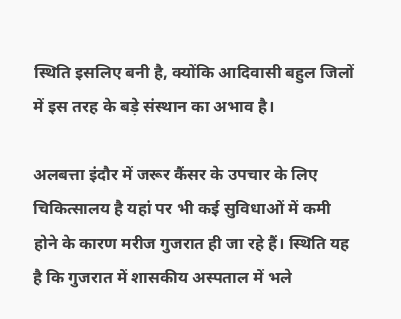स्थिति इसलिए बनी है, क्योंकि आदिवासी बहुल जिलों में इस तरह के बड़े संस्थान का अभाव है।

अलबत्ता इंदौर में जरूर कैंसर के उपचार के लिए चिकित्सालय है यहां पर भी कई सुविधाओं में कमी होने के कारण मरीज गुजरात ही जा रहे हैं। स्थिति यह है कि गुजरात में शासकीय अस्पताल में भले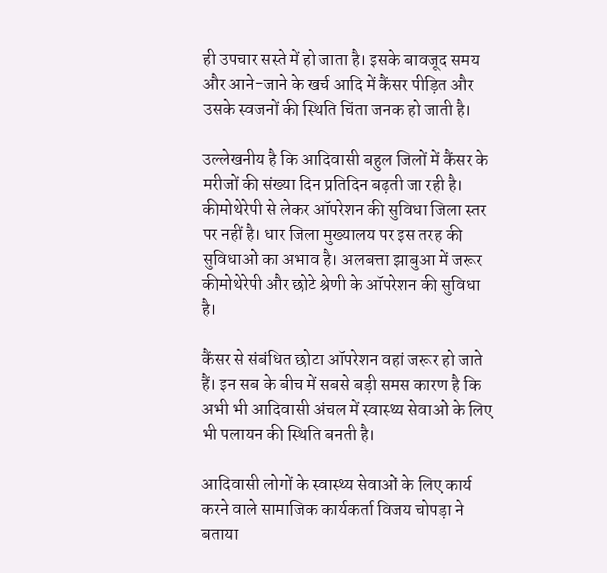ही उपचार सस्ते में हो जाता है। इसके बावजूद समय और आने-जाने के खर्च आदि में कैंसर पीड़ित और उसके स्वजनों की स्थिति चिंता जनक हो जाती है।

उल्लेखनीय है कि आदिवासी बहुल जिलों में कैंसर के मरीजों की संख्या दिन प्रतिदिन बढ़ती जा रही है। कीमोथेरेपी से लेकर ऑपरेशन की सुविधा जिला स्तर पर नहीं है। धार जिला मुख्यालय पर इस तरह की सुविधाओं का अभाव है। अलबत्ता झाबुआ में जरूर कीमोथेरेपी और छोटे श्रेणी के ऑपरेशन की सुविधा है।

कैंसर से संबंधित छोटा ऑपरेशन वहां जरूर हो जाते हैं। इन सब के बीच में सबसे बड़ी समस कारण है कि अभी भी आदिवासी अंचल में स्वास्थ्य सेवाओं के लिए भी पलायन की स्थिति बनती है।

आदिवासी लोगों के स्वास्थ्य सेवाओं के लिए कार्य करने वाले सामाजिक कार्यकर्ता विजय चोपड़ा ने बताया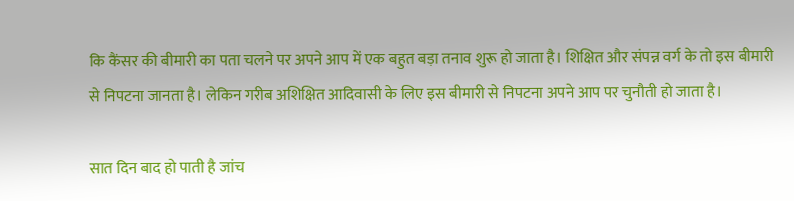कि कैंसर की बीमारी का पता चलने पर अपने आप में एक बहुत बड़ा तनाव शुरू हो जाता है। शिक्षित और संपन्न वर्ग के तो इस बीमारी से निपटना जानता है। लेकिन गरीब अशिक्षित आदिवासी के लिए इस बीमारी से निपटना अपने आप पर चुनौती हो जाता है।

सात दिन बाद हो पाती है जांच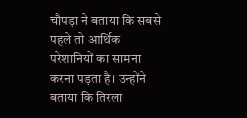चौपड़ा ने बताया कि सबसे पहले तो आर्थिक परेशानियों का सामना करना पड़ता है। उन्होंने बताया कि तिरला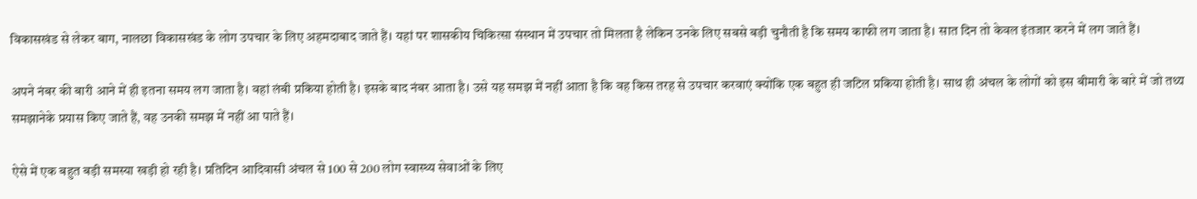विकासखंड से लेकर बाग, नालछा विकासखंड के लोग उपचार के लिए अहमदाबाद जाते हैं। यहां पर शासकीय चिकित्सा संस्थान में उपचार तो मिलता है लेकिन उनके लिए सबसे बड़ी चुनौती है कि समय काफी लग जाता है। सात दिन तो केवल इंतजार करने में लग जाते हैं।

अपने नंबर की बारी आने में ही इतना समय लग जाता है। वहां लंबी प्रकिया होती है। इसके बाद नंबर आता है। उसे यह समझ में नहीं आता है कि वह किस तरह से उपचार करवाएं क्योंकि एक बहुत ही जटिल प्रकिया होती है। साथ ही अंचल के लोगों को इस बीमारी के बारे में जो तथ्य समझानेके प्रयास किए जाते हैं, वह उनकी समझ में नहीं आ पाते हैं।

ऐसे में एक बहुत बड़ी समस्या खड़ी हो रही है। प्रतिदिन आदिवासी अंचल से 100 से 200 लोग स्वास्थ्य सेवाओं के लिए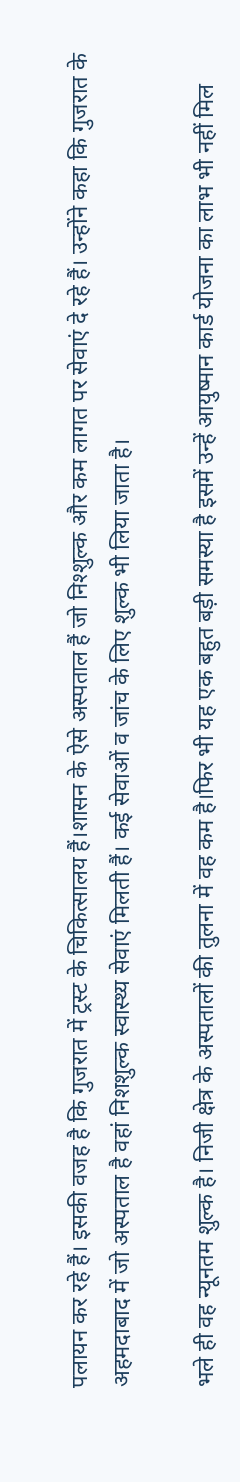पलायन कर रहे हैं। इसकी वजह है कि गुजरात में ट्रस्ट के चिकित्सालय हैं।शासन के ऐसे अस्पताल हैं जो निश्शुल्क और कम लागत पर सेवाएं दे रहे हैं। उन्होंने कहा कि गुजरात के अहमदाबाद में जो अस्पताल है वहां निशशुल्क स्वास्थ्य सेवाएं मिलती हैं। कई सेवाओं व जांच के लिए शुल्क भी लिया जाता है।

भले ही वह न्यूनतम शुल्क है। निजी क्षेत्र के अस्पतालों की तुलना में वह कम है।फिर भी यह एक बहुत बड़ी समस्या है इसमें उन्हें आयुष्मान कार्ड योजना का लाभ भी नहीं मिल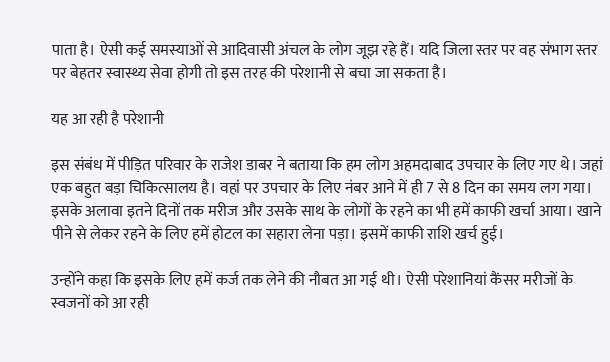पाता है। ऐसी कई समस्याओं से आदिवासी अंचल के लोग जूझ रहे हैं। यदि जिला स्तर पर वह संभाग स्तर पर बेहतर स्वास्थ्य सेवा होगी तो इस तरह की परेशानी से बचा जा सकता है।

यह आ रही है परेशानी

इस संबंध में पीड़ित परिवार के राजेश डाबर ने बताया कि हम लोग अहमदाबाद उपचार के लिए गए थे। जहां एक बहुत बड़ा चिकित्सालय है। वहां पर उपचार के लिए नंबर आने में ही 7 से 8 दिन का समय लग गया। इसके अलावा इतने दिनों तक मरीज और उसके साथ के लोगों के रहने का भी हमें काफी खर्चा आया। खाने पीने से लेकर रहने के लिए हमें होटल का सहारा लेना पड़ा। इसमें काफी राशि खर्च हुई।

उन्होंने कहा कि इसके लिए हमें कर्ज तक लेने की नौबत आ गई थी। ऐसी परेशानियां कैंसर मरीजों के स्वजनों को आ रही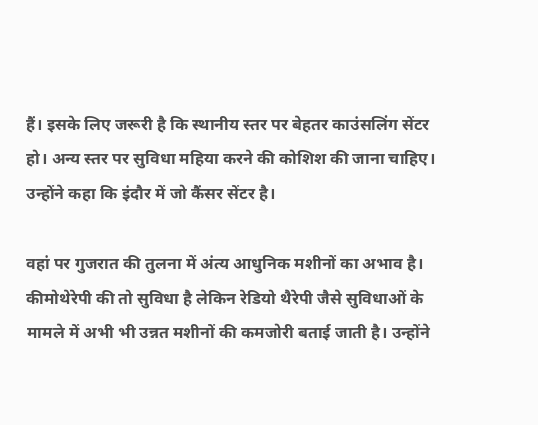हैं। इसके लिए जरूरी है कि स्थानीय स्तर पर बेहतर काउंसलिंग सेंटर हो। अन्य स्तर पर सुविधा महिया करने की कोशिश की जाना चाहिए। उन्होंने कहा कि इंदौर में जो कैंसर सेंटर है।

वहां पर गुजरात की तुलना में अंत्य आधुनिक मशीनों का अभाव है। कीमोथेरेपी की तो सुविधा है लेकिन रेडियो थैरेपी जैसे सुविधाओं के मामले में अभी भी उन्नत मशीनों की कमजोरी बताई जाती है। उन्होंने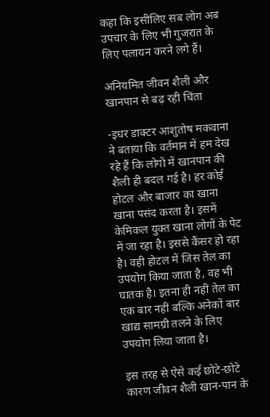कहा कि इसीलिए सब लोग अब उपचार के लिए भी गुजरात के लिए पलायन करने लगे हैं।

अनियमित जीवन शैली और खानपान से बढ़ रही चिंता

-इधर डाक्टर आशुतोष मकवाना ने बताया कि वर्तमान में हम देख रहे हैं कि लोगों में खानपान की शैली ही बदल गई है। हर कोई होटल और बाजार का खाना खाना पसंद करता है। इसमें केमिकल युक्त खाना लोगों के पेट में जा रहा है। इससे कैंसर हो रहा है। वही होटल में जिस तेल का उपयोग किया जाता है, वह भी घातक है। इतना ही नहीं तेल का एक बार नहीं बल्कि अनेकों बार खाद्य सामग्री तलने के लिए उपयोग लिया जाता है।

इस तरह से ऐसे कई छोटे-छोटे कारण जीवन शैली खान-पान के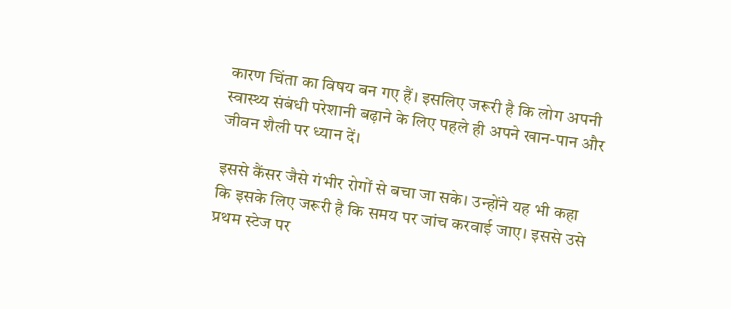कारण चिंता का विषय बन गए हैं। इसलिए जरूरी है कि लोग अपनी स्वास्थ्य संबंधी परेशानी बढ़ाने के लिए पहले ही अपने खान-पान और जीवन शैली पर ध्यान दें।

इससे कैंसर जैसे गंभीर रोगों से बचा जा सके। उन्होंने यह भी कहा कि इसके लिए जरूरी है कि समय पर जांच करवाई जाए। इससे उसे प्रथम स्टेज पर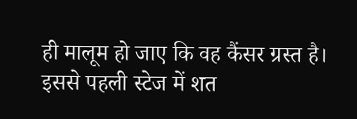ही मालूम हो जाए कि वह कैंसर ग्रस्त है। इससे पहली स्टेज में शत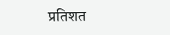प्रतिशत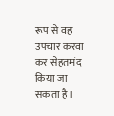रूप से वह उपचार करवा कर सेहतमंद किया जा सकता है।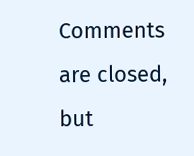Comments are closed, but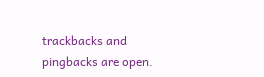trackbacks and pingbacks are open.